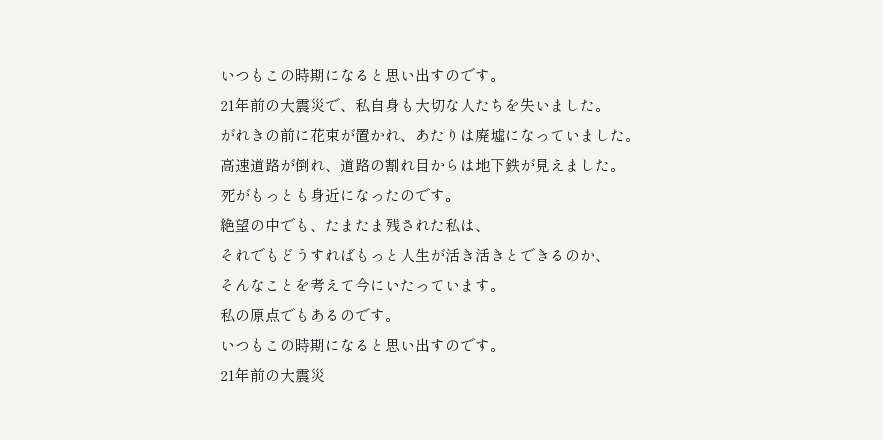いつもこの時期になると思い出すのです。
21年前の大震災で、私自身も大切な人たちを失いました。
がれきの前に花束が置かれ、あたりは廃墟になっていました。
高速道路が倒れ、道路の割れ目からは地下鉄が見えました。
死がもっとも身近になったのです。
絶望の中でも、たまたま残された私は、
それでもどうすればもっと人生が活き活きとできるのか、
そんなことを考えて今にいたっています。
私の原点でもあるのです。
いつもこの時期になると思い出すのです。
21年前の大震災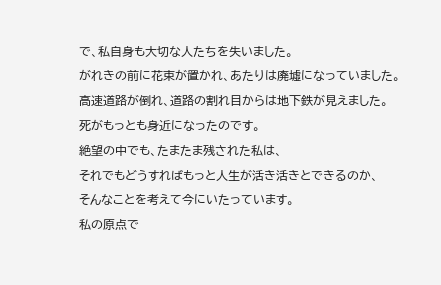で、私自身も大切な人たちを失いました。
がれきの前に花束が置かれ、あたりは廃墟になっていました。
高速道路が倒れ、道路の割れ目からは地下鉄が見えました。
死がもっとも身近になったのです。
絶望の中でも、たまたま残された私は、
それでもどうすればもっと人生が活き活きとできるのか、
そんなことを考えて今にいたっています。
私の原点で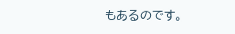もあるのです。